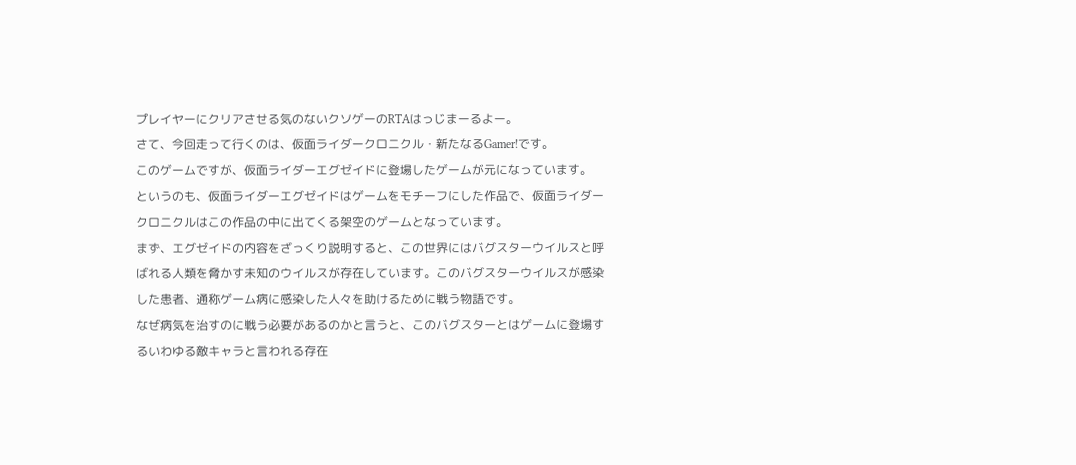プレイヤーにクリアさせる気のないクソゲーのRTAはっじまーるよー。
さて、今回走って行くのは、仮面ライダークロニクル・新たなるGamer!です。
このゲームですが、仮面ライダーエグゼイドに登場したゲームが元になっています。
というのも、仮面ライダーエグゼイドはゲームをモチーフにした作品で、仮面ライダークロニクルはこの作品の中に出てくる架空のゲームとなっています。
まず、エグゼイドの内容をざっくり説明すると、この世界にはバグスターウイルスと呼ばれる人類を脅かす未知のウイルスが存在しています。このバグスターウイルスが感染した患者、通称ゲーム病に感染した人々を助けるために戦う物語です。
なぜ病気を治すのに戦う必要があるのかと言うと、このバグスターとはゲームに登場するいわゆる敵キャラと言われる存在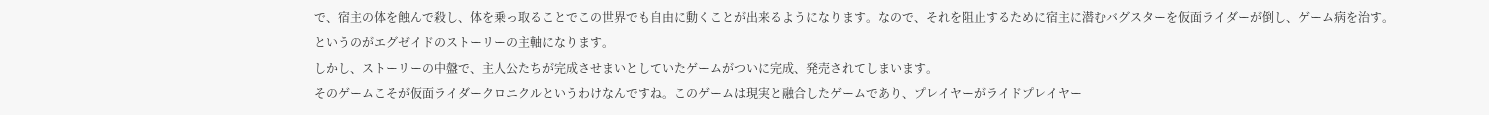で、宿主の体を蝕んで殺し、体を乗っ取ることでこの世界でも自由に動くことが出来るようになります。なので、それを阻止するために宿主に潜むバグスターを仮面ライダーが倒し、ゲーム病を治す。
というのがエグゼイドのストーリーの主軸になります。
しかし、ストーリーの中盤で、主人公たちが完成させまいとしていたゲームがついに完成、発売されてしまいます。
そのゲームこそが仮面ライダークロニクルというわけなんですね。このゲームは現実と融合したゲームであり、プレイヤーがライドプレイヤー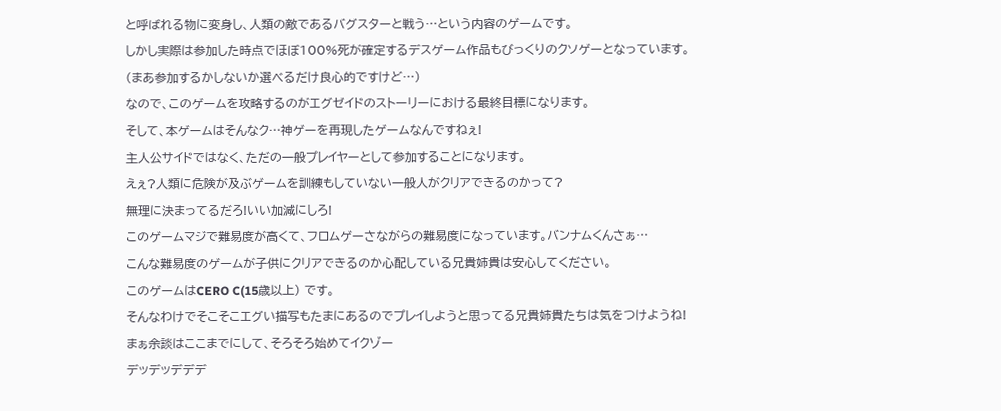と呼ばれる物に変身し、人類の敵であるバグスターと戦う…という内容のゲームです。
しかし実際は参加した時点でほぼ100%死が確定するデスゲーム作品もびっくりのクソゲーとなっています。
(まあ参加するかしないか選べるだけ良心的ですけど…)
なので、このゲームを攻略するのがエグゼイドのストーリーにおける最終目標になります。
そして、本ゲームはそんなク…神ゲーを再現したゲームなんですねぇ!
主人公サイドではなく、ただの一般プレイヤーとして参加することになります。
えぇ?人類に危険が及ぶゲームを訓練もしていない一般人がクリアできるのかって?
無理に決まってるだろ!いい加減にしろ!
このゲームマジで難易度が高くて、フロムゲーさながらの難易度になっています。バンナムくんさぁ…
こんな難易度のゲームが子供にクリアできるのか心配している兄貴姉貴は安心してください。
このゲームはCERO C(15歳以上) です。
そんなわけでそこそこエグい描写もたまにあるのでプレイしようと思ってる兄貴姉貴たちは気をつけようね!
まぁ余談はここまでにして、そろそろ始めてイクゾー
デッデッデデデ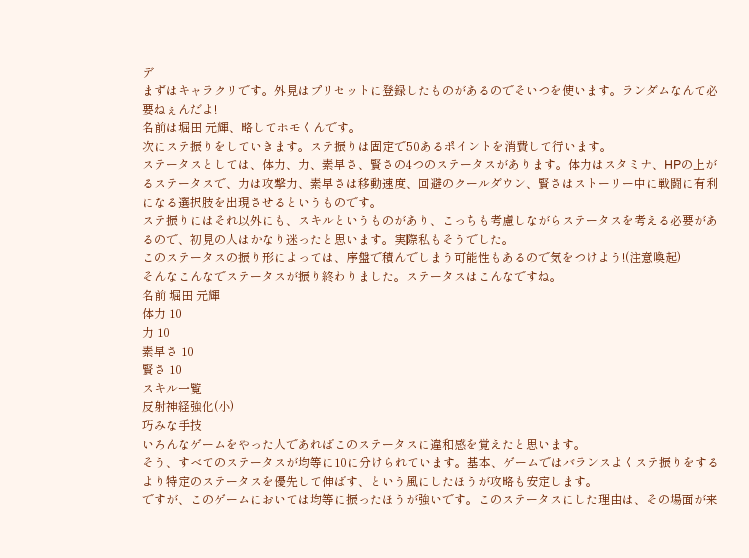デ
まずはキャラクリです。外見はプリセットに登録したものがあるのでそいつを使います。ランダムなんて必要ねぇんだよ!
名前は堀田 元輝、略してホモくんです。
次にステ振りをしていきます。ステ振りは固定で50あるポイントを消費して行います。
ステータスとしては、体力、力、素早さ、賢さの4つのステータスがあります。体力はスタミナ、HPの上がるステータスで、力は攻撃力、素早さは移動速度、回避のクールダウン、賢さはストーリー中に戦闘に有利になる選択肢を出現させるというものです。
ステ振りにはそれ以外にも、スキルというものがあり、こっちも考慮しながらステータスを考える必要があるので、初見の人はかなり迷ったと思います。実際私もそうでした。
このステータスの振り形によっては、序盤で積んでしまう可能性もあるので気をつけよう!(注意喚起)
そんなこんなでステータスが振り終わりました。ステータスはこんなですね。
名前 堀田 元輝
体力 10
力 10
素早さ 10
賢さ 10
スキル一覧
反射神経強化(小)
巧みな手技
いろんなゲームをやった人であればこのステータスに違和感を覚えたと思います。
そう、すべてのステータスが均等に10に分けられています。基本、ゲームではバランスよくステ振りをするより特定のステータスを優先して伸ばす、という風にしたほうが攻略も安定します。
ですが、このゲームにおいては均等に振ったほうが強いです。このステータスにした理由は、その場面が来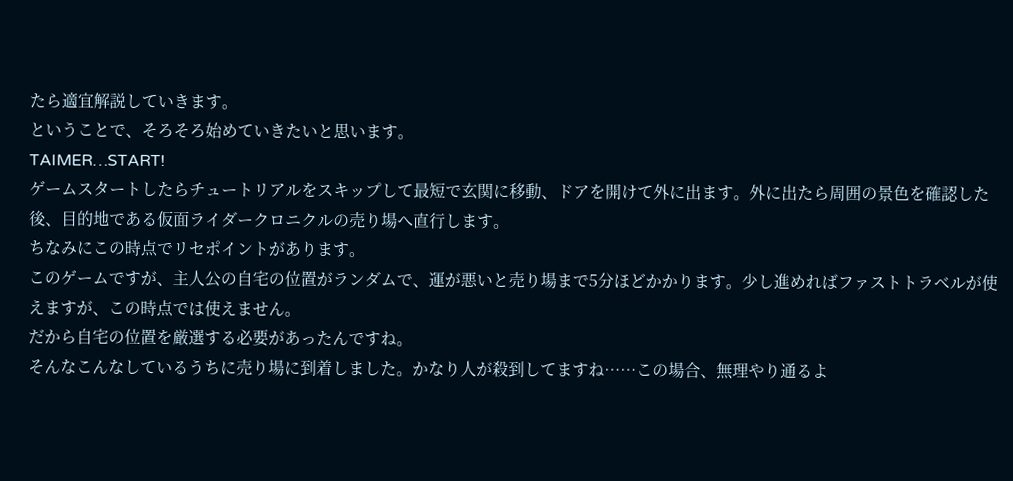たら適宜解説していきます。
ということで、そろそろ始めていきたいと思います。
TAIMER…START!
ゲームスタートしたらチュートリアルをスキップして最短で玄関に移動、ドアを開けて外に出ます。外に出たら周囲の景色を確認した後、目的地である仮面ライダークロニクルの売り場へ直行します。
ちなみにこの時点でリセポイントがあります。
このゲームですが、主人公の自宅の位置がランダムで、運が悪いと売り場まで5分ほどかかります。少し進めればファストトラベルが使えますが、この時点では使えません。
だから自宅の位置を厳選する必要があったんですね。
そんなこんなしているうちに売り場に到着しました。かなり人が殺到してますね……この場合、無理やり通るよ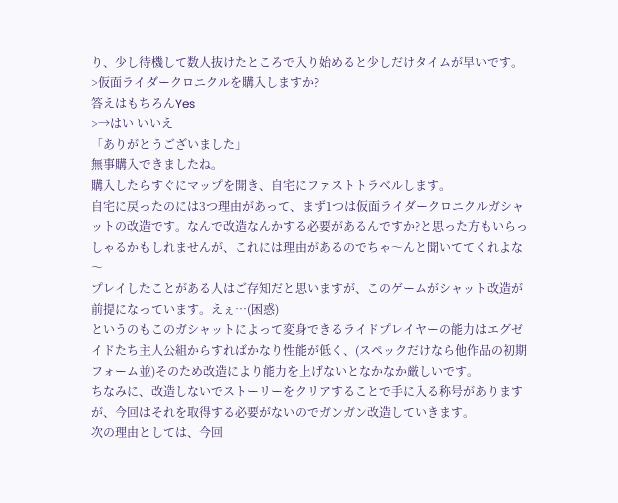り、少し待機して数人抜けたところで入り始めると少しだけタイムが早いです。
>仮面ライダークロニクルを購入しますか?
答えはもちろんYes
>→はい いいえ
「ありがとうございました」
無事購入できましたね。
購入したらすぐにマップを開き、自宅にファストトラベルします。
自宅に戻ったのには3つ理由があって、まず1つは仮面ライダークロニクルガシャットの改造です。なんで改造なんかする必要があるんですか?と思った方もいらっしゃるかもしれませんが、これには理由があるのでちゃ〜んと聞いててくれよな〜
プレイしたことがある人はご存知だと思いますが、このゲームがシャット改造が前提になっています。えぇ…(困惑)
というのもこのガシャットによって変身できるライドプレイヤーの能力はエグゼイドたち主人公組からすればかなり性能が低く、(スペックだけなら他作品の初期フォーム並)そのため改造により能力を上げないとなかなか厳しいです。
ちなみに、改造しないでストーリーをクリアすることで手に入る称号がありますが、今回はそれを取得する必要がないのでガンガン改造していきます。
次の理由としては、今回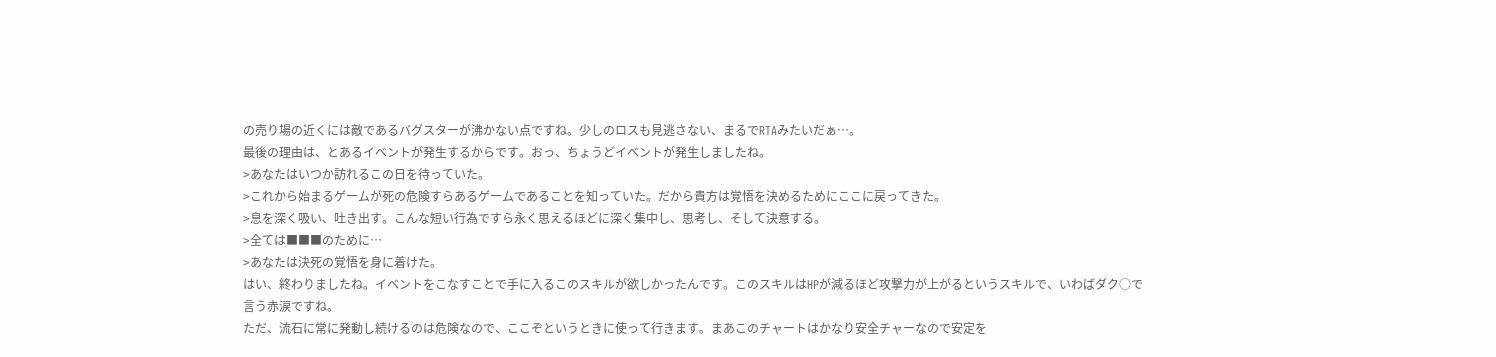の売り場の近くには敵であるバグスターが沸かない点ですね。少しのロスも見逃さない、まるでRTAみたいだぁ…。
最後の理由は、とあるイベントが発生するからです。おっ、ちょうどイベントが発生しましたね。
>あなたはいつか訪れるこの日を待っていた。
>これから始まるゲームが死の危険すらあるゲームであることを知っていた。だから貴方は覚悟を決めるためにここに戻ってきた。
>息を深く吸い、吐き出す。こんな短い行為ですら永く思えるほどに深く集中し、思考し、そして決意する。
>全ては■■■のために…
>あなたは決死の覚悟を身に着けた。
はい、終わりましたね。イベントをこなすことで手に入るこのスキルが欲しかったんです。このスキルはHPが減るほど攻撃力が上がるというスキルで、いわばダク○で言う赤涙ですね。
ただ、流石に常に発動し続けるのは危険なので、ここぞというときに使って行きます。まあこのチャートはかなり安全チャーなので安定を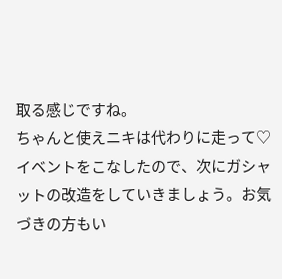取る感じですね。
ちゃんと使えニキは代わりに走って♡
イベントをこなしたので、次にガシャットの改造をしていきましょう。お気づきの方もい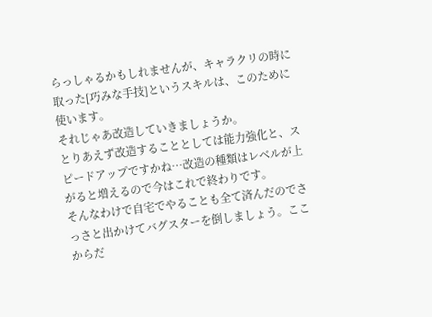らっしゃるかもしれませんが、キャラクリの時に取った[巧みな手技]というスキルは、このために使います。
それじゃあ改造していきましょうか。
とりあえず改造することとしては能力強化と、スピードアップですかね…改造の種類はレベルが上がると増えるので今はこれで終わりです。
そんなわけで自宅でやることも全て済んだのでさっさと出かけてバグスターを倒しましょう。ここからだ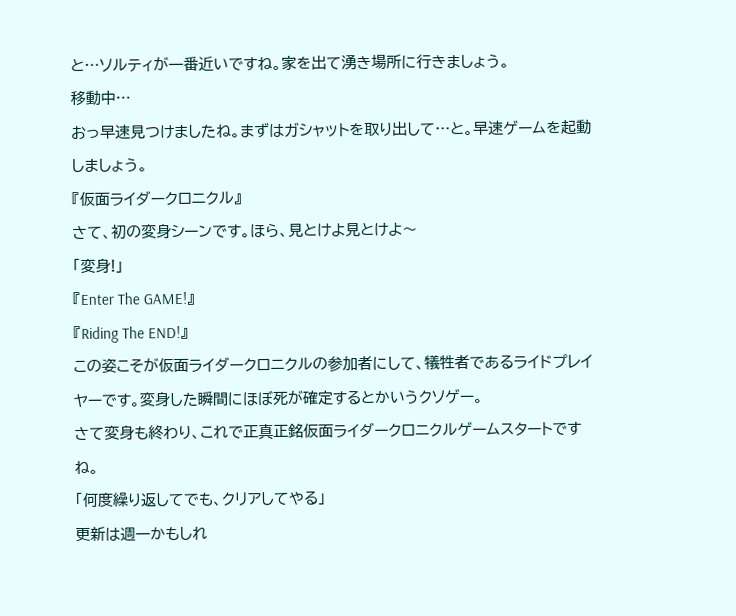と…ソルティが一番近いですね。家を出て湧き場所に行きましょう。
移動中…
おっ早速見つけましたね。まずはガシャットを取り出して…と。早速ゲームを起動しましょう。
『仮面ライダークロニクル』
さて、初の変身シーンです。ほら、見とけよ見とけよ〜
「変身!」
『Enter The GAME!』
『Riding The END!』
この姿こそが仮面ライダークロニクルの参加者にして、犠牲者であるライドプレイヤーです。変身した瞬間にほぼ死が確定するとかいうクソゲー。
さて変身も終わり、これで正真正銘仮面ライダークロニクルゲームスタートですね。
「何度繰り返してでも、クリアしてやる」
更新は週一かもしれ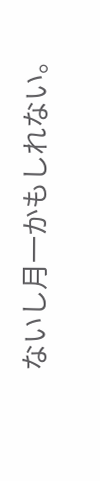ないし月一かもしれない。